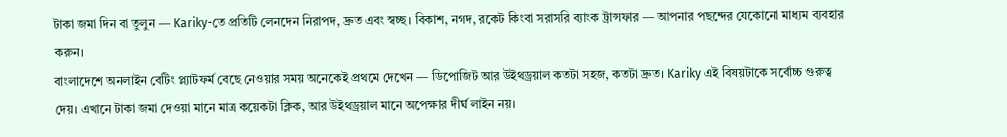টাকা জমা দিন বা তুলুন — Kariky-তে প্রতিটি লেনদেন নিরাপদ, দ্রুত এবং স্বচ্ছ। বিকাশ, নগদ, রকেট কিংবা সরাসরি ব্যাংক ট্রান্সফার — আপনার পছন্দের যেকোনো মাধ্যম ব্যবহার করুন।
বাংলাদেশে অনলাইন বেটিং প্ল্যাটফর্ম বেছে নেওয়ার সময় অনেকেই প্রথমে দেখেন — ডিপোজিট আর উইথড্রয়াল কতটা সহজ, কতটা দ্রুত। Kariky এই বিষয়টাকে সর্বোচ্চ গুরুত্ব দেয়। এখানে টাকা জমা দেওয়া মানে মাত্র কয়েকটা ক্লিক, আর উইথড্রয়াল মানে অপেক্ষার দীর্ঘ লাইন নয়।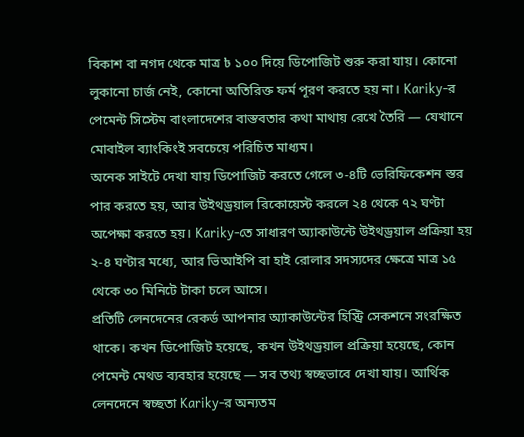বিকাশ বা নগদ থেকে মাত্র ৳ ১০০ দিয়ে ডিপোজিট শুরু করা যায়। কোনো লুকানো চার্জ নেই, কোনো অতিরিক্ত ফর্ম পূরণ করতে হয় না। Kariky-র পেমেন্ট সিস্টেম বাংলাদেশের বাস্তবতার কথা মাথায় রেখে তৈরি — যেখানে মোবাইল ব্যাংকিংই সবচেয়ে পরিচিত মাধ্যম।
অনেক সাইটে দেখা যায় ডিপোজিট করতে গেলে ৩-৪টি ভেরিফিকেশন স্তর পার করতে হয়, আর উইথড্রয়াল রিকোয়েস্ট করলে ২৪ থেকে ৭২ ঘণ্টা অপেক্ষা করতে হয়। Kariky-তে সাধারণ অ্যাকাউন্টে উইথড্রয়াল প্রক্রিয়া হয় ২-৪ ঘণ্টার মধ্যে, আর ভিআইপি বা হাই রোলার সদস্যদের ক্ষেত্রে মাত্র ১৫ থেকে ৩০ মিনিটে টাকা চলে আসে।
প্রতিটি লেনদেনের রেকর্ড আপনার অ্যাকাউন্টের হিস্ট্রি সেকশনে সংরক্ষিত থাকে। কখন ডিপোজিট হয়েছে, কখন উইথড্রয়াল প্রক্রিয়া হয়েছে, কোন পেমেন্ট মেথড ব্যবহার হয়েছে — সব তথ্য স্বচ্ছভাবে দেখা যায়। আর্থিক লেনদেনে স্বচ্ছতা Kariky-র অন্যতম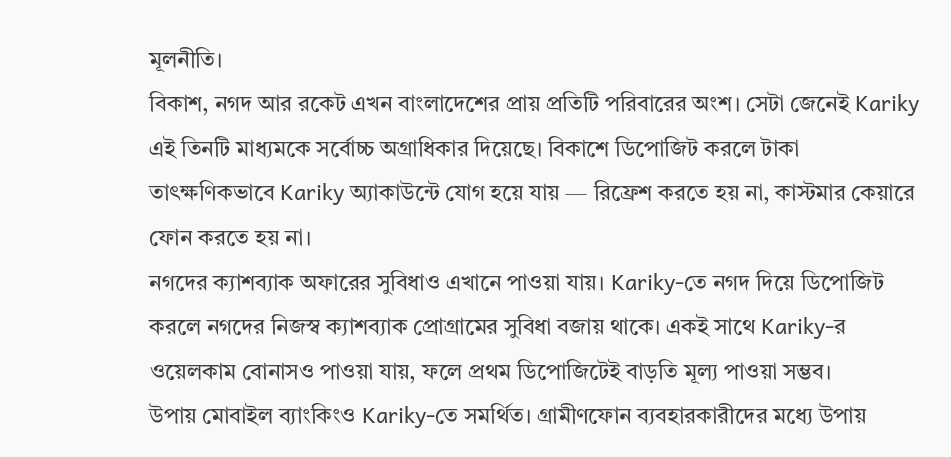মূলনীতি।
বিকাশ, নগদ আর রকেট এখন বাংলাদেশের প্রায় প্রতিটি পরিবারের অংশ। সেটা জেনেই Kariky এই তিনটি মাধ্যমকে সর্বোচ্চ অগ্রাধিকার দিয়েছে। বিকাশে ডিপোজিট করলে টাকা তাৎক্ষণিকভাবে Kariky অ্যাকাউন্টে যোগ হয়ে যায় — রিফ্রেশ করতে হয় না, কাস্টমার কেয়ারে ফোন করতে হয় না।
নগদের ক্যাশব্যাক অফারের সুবিধাও এখানে পাওয়া যায়। Kariky-তে নগদ দিয়ে ডিপোজিট করলে নগদের নিজস্ব ক্যাশব্যাক প্রোগ্রামের সুবিধা বজায় থাকে। একই সাথে Kariky-র ওয়েলকাম বোনাসও পাওয়া যায়, ফলে প্রথম ডিপোজিটেই বাড়তি মূল্য পাওয়া সম্ভব।
উপায় মোবাইল ব্যাংকিংও Kariky-তে সমর্থিত। গ্রামীণফোন ব্যবহারকারীদের মধ্যে উপায়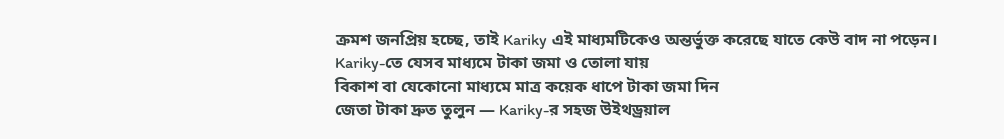ক্রমশ জনপ্রিয় হচ্ছে, তাই Kariky এই মাধ্যমটিকেও অন্তর্ভুক্ত করেছে যাতে কেউ বাদ না পড়েন।
Kariky-তে যেসব মাধ্যমে টাকা জমা ও তোলা যায়
বিকাশ বা যেকোনো মাধ্যমে মাত্র কয়েক ধাপে টাকা জমা দিন
জেতা টাকা দ্রুত তুলুন — Kariky-র সহজ উইথড্রয়াল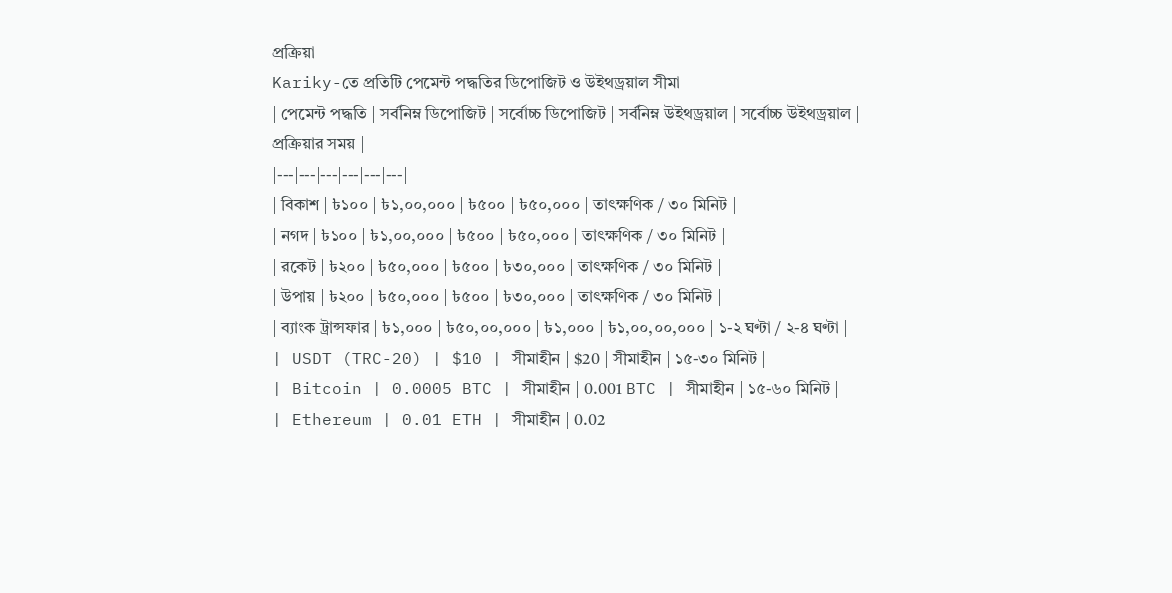প্রক্রিয়া
Kariky-তে প্রতিটি পেমেন্ট পদ্ধতির ডিপোজিট ও উইথড্রয়াল সীমা
| পেমেন্ট পদ্ধতি | সর্বনিম্ন ডিপোজিট | সর্বোচ্চ ডিপোজিট | সর্বনিম্ন উইথড্রয়াল | সর্বোচ্চ উইথড্রয়াল | প্রক্রিয়ার সময় |
|---|---|---|---|---|---|
| বিকাশ | ৳১০০ | ৳১,০০,০০০ | ৳৫০০ | ৳৫০,০০০ | তাৎক্ষণিক / ৩০ মিনিট |
| নগদ | ৳১০০ | ৳১,০০,০০০ | ৳৫০০ | ৳৫০,০০০ | তাৎক্ষণিক / ৩০ মিনিট |
| রকেট | ৳২০০ | ৳৫০,০০০ | ৳৫০০ | ৳৩০,০০০ | তাৎক্ষণিক / ৩০ মিনিট |
| উপায় | ৳২০০ | ৳৫০,০০০ | ৳৫০০ | ৳৩০,০০০ | তাৎক্ষণিক / ৩০ মিনিট |
| ব্যাংক ট্রান্সফার | ৳১,০০০ | ৳৫০,০০,০০০ | ৳১,০০০ | ৳১,০০,০০,০০০ | ১-২ ঘণ্টা / ২-৪ ঘণ্টা |
| USDT (TRC-20) | $10 | সীমাহীন | $20 | সীমাহীন | ১৫-৩০ মিনিট |
| Bitcoin | 0.0005 BTC | সীমাহীন | 0.001 BTC | সীমাহীন | ১৫-৬০ মিনিট |
| Ethereum | 0.01 ETH | সীমাহীন | 0.02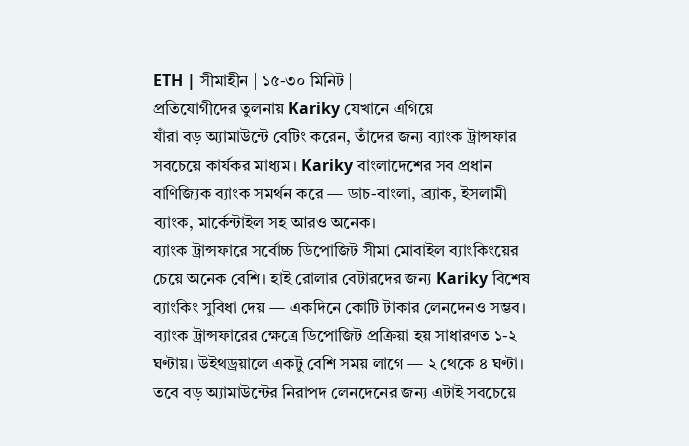ETH | সীমাহীন | ১৫-৩০ মিনিট |
প্রতিযোগীদের তুলনায় Kariky যেখানে এগিয়ে
যাঁরা বড় অ্যামাউন্টে বেটিং করেন, তাঁদের জন্য ব্যাংক ট্রান্সফার সবচেয়ে কার্যকর মাধ্যম। Kariky বাংলাদেশের সব প্রধান বাণিজ্যিক ব্যাংক সমর্থন করে — ডাচ-বাংলা, ব্র্যাক, ইসলামী ব্যাংক, মার্কেন্টাইল সহ আরও অনেক।
ব্যাংক ট্রান্সফারে সর্বোচ্চ ডিপোজিট সীমা মোবাইল ব্যাংকিংয়ের চেয়ে অনেক বেশি। হাই রোলার বেটারদের জন্য Kariky বিশেষ ব্যাংকিং সুবিধা দেয় — একদিনে কোটি টাকার লেনদেনও সম্ভব।
ব্যাংক ট্রান্সফারের ক্ষেত্রে ডিপোজিট প্রক্রিয়া হয় সাধারণত ১-২ ঘণ্টায়। উইথড্রয়ালে একটু বেশি সময় লাগে — ২ থেকে ৪ ঘণ্টা। তবে বড় অ্যামাউন্টের নিরাপদ লেনদেনের জন্য এটাই সবচেয়ে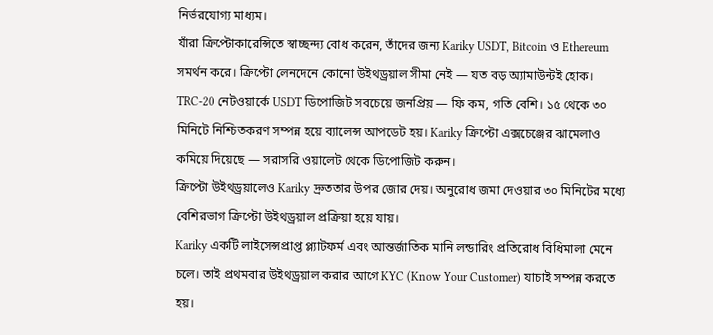নির্ভরযোগ্য মাধ্যম।
যাঁরা ক্রিপ্টোকারেন্সিতে স্বাচ্ছন্দ্য বোধ করেন, তাঁদের জন্য Kariky USDT, Bitcoin ও Ethereum সমর্থন করে। ক্রিপ্টো লেনদেনে কোনো উইথড্রয়াল সীমা নেই — যত বড় অ্যামাউন্টই হোক।
TRC-20 নেটওয়ার্কে USDT ডিপোজিট সবচেয়ে জনপ্রিয় — ফি কম, গতি বেশি। ১৫ থেকে ৩০ মিনিটে নিশ্চিতকরণ সম্পন্ন হয়ে ব্যালেন্স আপডেট হয়। Kariky ক্রিপ্টো এক্সচেঞ্জের ঝামেলাও কমিয়ে দিয়েছে — সরাসরি ওয়ালেট থেকে ডিপোজিট করুন।
ক্রিপ্টো উইথড্রয়ালেও Kariky দ্রুততার উপর জোর দেয়। অনুরোধ জমা দেওয়ার ৩০ মিনিটের মধ্যে বেশিরভাগ ক্রিপ্টো উইথড্রয়াল প্রক্রিয়া হয়ে যায়।
Kariky একটি লাইসেন্সপ্রাপ্ত প্ল্যাটফর্ম এবং আন্তর্জাতিক মানি লন্ডারিং প্রতিরোধ বিধিমালা মেনে চলে। তাই প্রথমবার উইথড্রয়াল করার আগে KYC (Know Your Customer) যাচাই সম্পন্ন করতে হয়।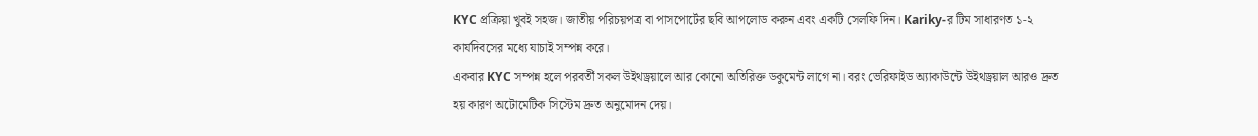KYC প্রক্রিয়া খুবই সহজ। জাতীয় পরিচয়পত্র বা পাসপোর্টের ছবি আপলোড করুন এবং একটি সেলফি দিন। Kariky-র টিম সাধারণত ১-২ কার্যদিবসের মধ্যে যাচাই সম্পন্ন করে।
একবার KYC সম্পন্ন হলে পরবর্তী সকল উইথড্রয়ালে আর কোনো অতিরিক্ত ডকুমেন্ট লাগে না। বরং ভেরিফাইড অ্যাকাউন্টে উইথড্রয়াল আরও দ্রুত হয় কারণ অটোমেটিক সিস্টেম দ্রুত অনুমোদন দেয়।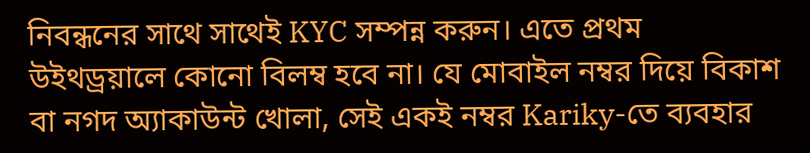নিবন্ধনের সাথে সাথেই KYC সম্পন্ন করুন। এতে প্রথম উইথড্রয়ালে কোনো বিলম্ব হবে না। যে মোবাইল নম্বর দিয়ে বিকাশ বা নগদ অ্যাকাউন্ট খোলা, সেই একই নম্বর Kariky-তে ব্যবহার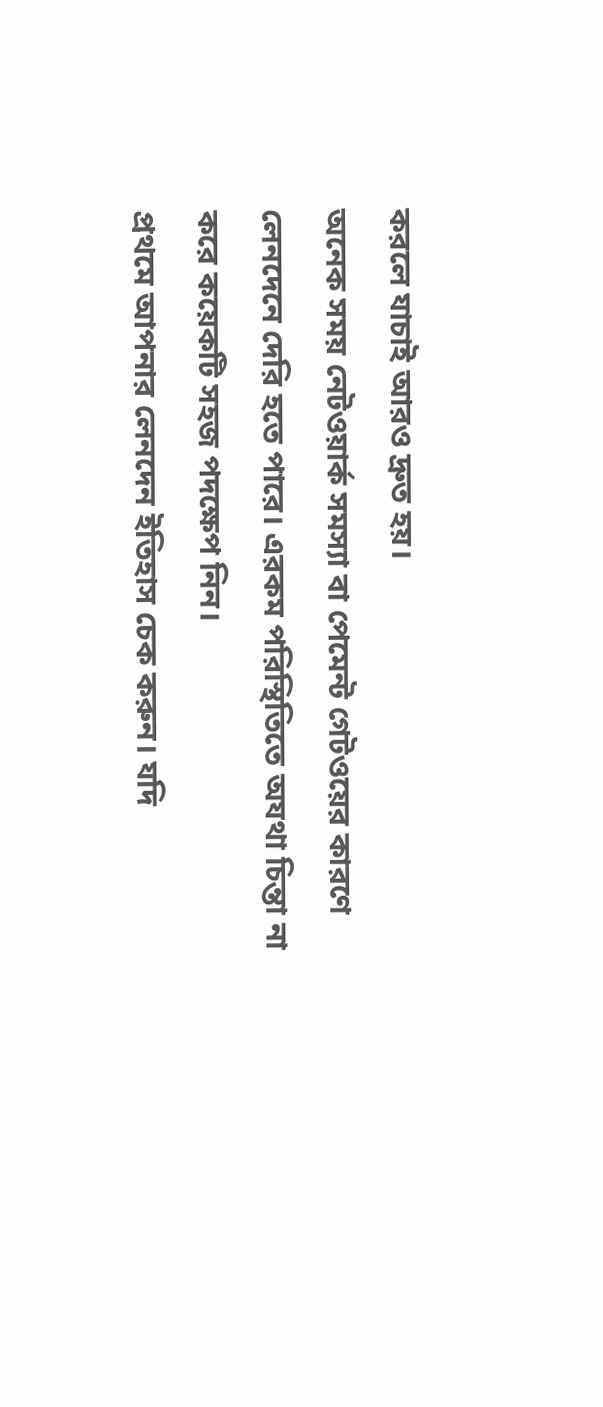করলে যাচাই আরও দ্রুত হয়।
অনেক সময় নেটওয়ার্ক সমস্যা বা পেমেন্ট গেটওয়ের কারণে লেনদেনে দেরি হতে পারে। এরকম পরিস্থিতিতে অযথা চিন্তা না করে কয়েকটি সহজ পদক্ষেপ নিন।
প্রথমে আপনার লেনদেন ইতিহাস চেক করুন। যদি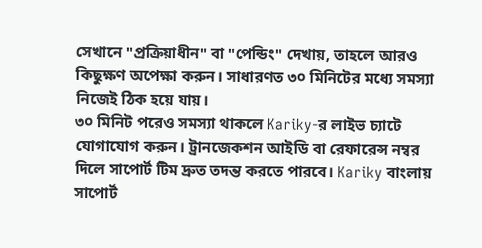সেখানে "প্রক্রিয়াধীন" বা "পেন্ডিং" দেখায়, তাহলে আরও কিছুক্ষণ অপেক্ষা করুন। সাধারণত ৩০ মিনিটের মধ্যে সমস্যা নিজেই ঠিক হয়ে যায়।
৩০ মিনিট পরেও সমস্যা থাকলে Kariky-র লাইভ চ্যাটে যোগাযোগ করুন। ট্রানজেকশন আইডি বা রেফারেন্স নম্বর দিলে সাপোর্ট টিম দ্রুত তদন্ত করতে পারবে। Kariky বাংলায় সাপোর্ট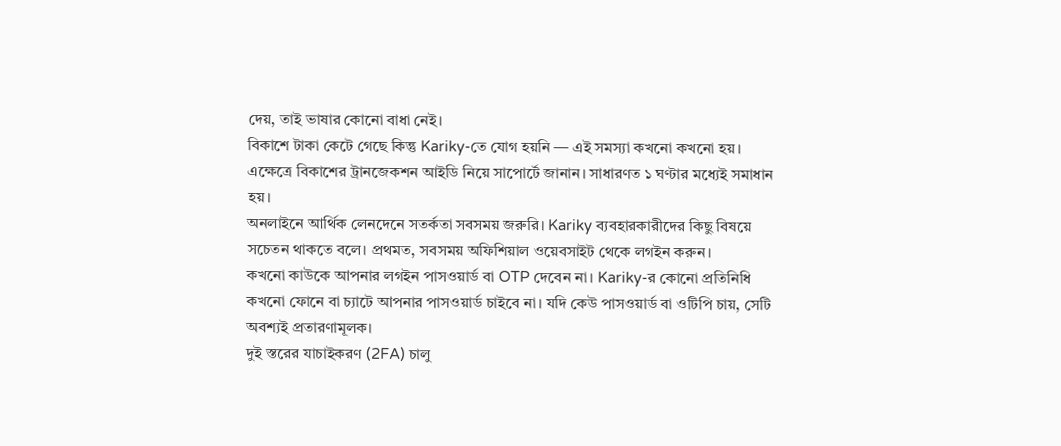দেয়, তাই ভাষার কোনো বাধা নেই।
বিকাশে টাকা কেটে গেছে কিন্তু Kariky-তে যোগ হয়নি — এই সমস্যা কখনো কখনো হয়। এক্ষেত্রে বিকাশের ট্রানজেকশন আইডি নিয়ে সাপোর্টে জানান। সাধারণত ১ ঘণ্টার মধ্যেই সমাধান হয়।
অনলাইনে আর্থিক লেনদেনে সতর্কতা সবসময় জরুরি। Kariky ব্যবহারকারীদের কিছু বিষয়ে সচেতন থাকতে বলে। প্রথমত, সবসময় অফিশিয়াল ওয়েবসাইট থেকে লগইন করুন।
কখনো কাউকে আপনার লগইন পাসওয়ার্ড বা OTP দেবেন না। Kariky-র কোনো প্রতিনিধি কখনো ফোনে বা চ্যাটে আপনার পাসওয়ার্ড চাইবে না। যদি কেউ পাসওয়ার্ড বা ওটিপি চায়, সেটি অবশ্যই প্রতারণামূলক।
দুই স্তরের যাচাইকরণ (2FA) চালু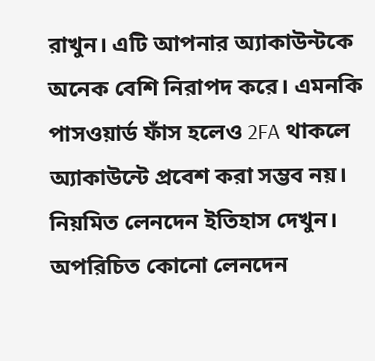রাখুন। এটি আপনার অ্যাকাউন্টকে অনেক বেশি নিরাপদ করে। এমনকি পাসওয়ার্ড ফাঁস হলেও 2FA থাকলে অ্যাকাউন্টে প্রবেশ করা সম্ভব নয়।
নিয়মিত লেনদেন ইতিহাস দেখুন। অপরিচিত কোনো লেনদেন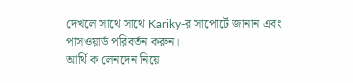দেখলে সাথে সাথে Kariky-র সাপোর্টে জানান এবং পাসওয়ার্ড পরিবর্তন করুন।
আর্থি ক লেনদেন নিয়ে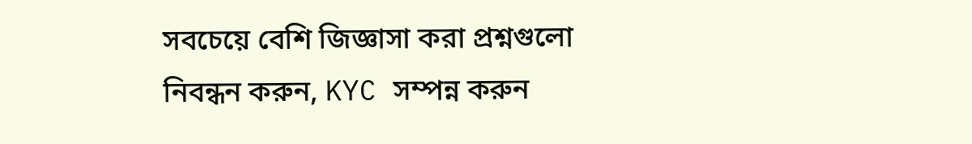সবচেয়ে বেশি জিজ্ঞাসা করা প্রশ্নগুলো
নিবন্ধন করুন, KYC সম্পন্ন করুন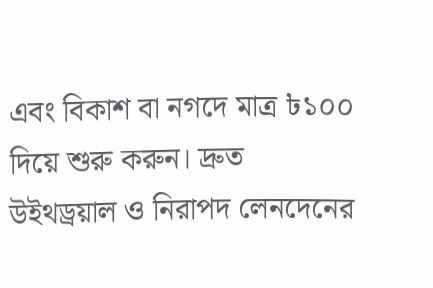এবং বিকাশ বা নগদে মাত্র ৳১০০ দিয়ে শুরু করুন। দ্রুত উইথড্রয়াল ও নিরাপদ লেনদেনের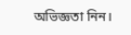অভিজ্ঞতা নিন।